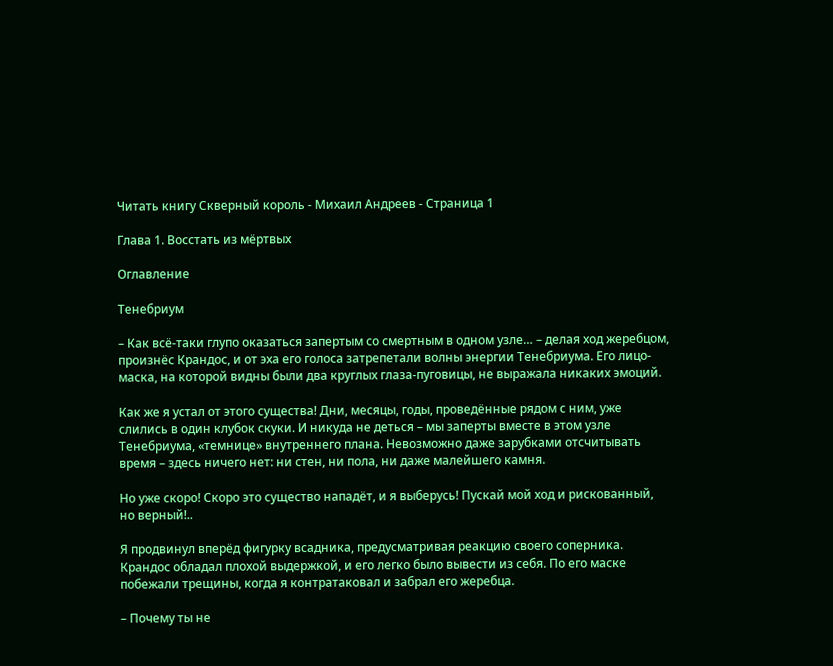Читать книгу Скверный король - Михаил Андреев - Страница 1

Глава 1. Восстать из мёртвых

Оглавление

Тенебриум

– Как всё-таки глупо оказаться запертым со смертным в одном узле… – делая ход жеребцом, произнёс Крандос, и от эха его голоса затрепетали волны энергии Тенебриума. Его лицо-маска, на которой видны были два круглых глаза-пуговицы, не выражала никаких эмоций.

Как же я устал от этого существа! Дни, месяцы, годы, проведённые рядом с ним, уже слились в один клубок скуки. И никуда не деться – мы заперты вместе в этом узле Тенебриума, «темнице» внутреннего плана. Невозможно даже зарубками отсчитывать время – здесь ничего нет: ни стен, ни пола, ни даже малейшего камня.

Но уже скоро! Скоро это существо нападёт, и я выберусь! Пускай мой ход и рискованный, но верный!..

Я продвинул вперёд фигурку всадника, предусматривая реакцию своего соперника. Крандос обладал плохой выдержкой, и его легко было вывести из себя. По его маске побежали трещины, когда я контратаковал и забрал его жеребца.

– Почему ты не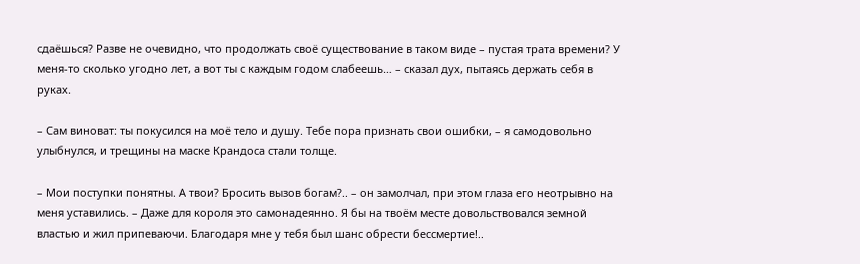сдаёшься? Разве не очевидно, что продолжать своё существование в таком виде – пустая трата времени? У меня-то сколько угодно лет, а вот ты с каждым годом слабеешь… – сказал дух, пытаясь держать себя в руках.

– Сам виноват: ты покусился на моё тело и душу. Тебе пора признать свои ошибки, – я самодовольно улыбнулся, и трещины на маске Крандоса стали толще.

– Мои поступки понятны. А твои? Бросить вызов богам?.. – он замолчал, при этом глаза его неотрывно на меня уставились. – Даже для короля это самонадеянно. Я бы на твоём месте довольствовался земной властью и жил припеваючи. Благодаря мне у тебя был шанс обрести бессмертие!..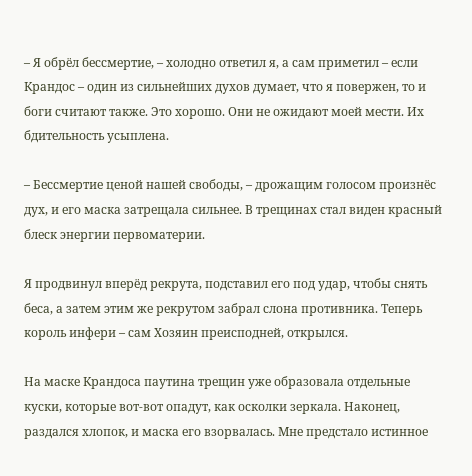– Я обрёл бессмертие, – холодно ответил я, а сам приметил – если Крандос – один из сильнейших духов думает, что я повержен, то и боги считают также. Это хорошо. Они не ожидают моей мести. Их бдительность усыплена.

– Бессмертие ценой нашей свободы, – дрожащим голосом произнёс дух, и его маска затрещала сильнее. В трещинах стал виден красный блеск энергии первоматерии.

Я продвинул вперёд рекрута, подставил его под удар, чтобы снять беса, а затем этим же рекрутом забрал слона противника. Теперь король инфери – сам Хозяин преисподней, открылся.

На маске Крандоса паутина трещин уже образовала отдельные куски, которые вот-вот опадут, как осколки зеркала. Наконец, раздался хлопок, и маска его взорвалась. Мне предстало истинное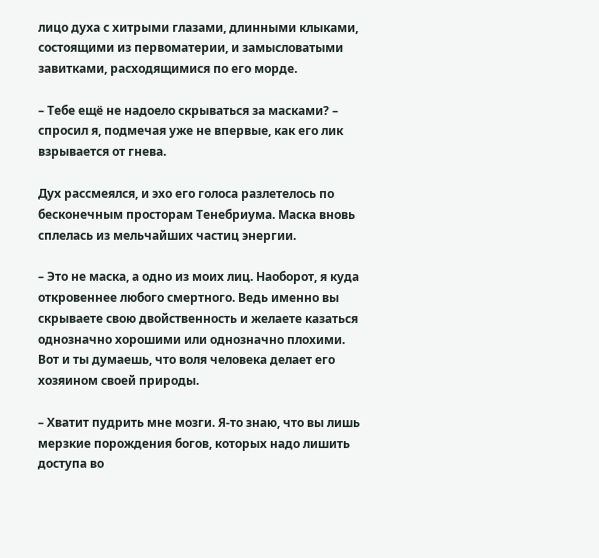лицо духа с хитрыми глазами, длинными клыками, состоящими из первоматерии, и замысловатыми завитками, расходящимися по его морде.

– Тебе ещё не надоело скрываться за масками? – спросил я, подмечая уже не впервые, как его лик взрывается от гнева.

Дух рассмеялся, и эхо его голоса разлетелось по бесконечным просторам Тенебриума. Маска вновь сплелась из мельчайших частиц энергии.

– Это не маска, а одно из моих лиц. Наоборот, я куда откровеннее любого смертного. Ведь именно вы скрываете свою двойственность и желаете казаться однозначно хорошими или однозначно плохими. Вот и ты думаешь, что воля человека делает его хозяином своей природы.

– Хватит пудрить мне мозги. Я-то знаю, что вы лишь мерзкие порождения богов, которых надо лишить доступа во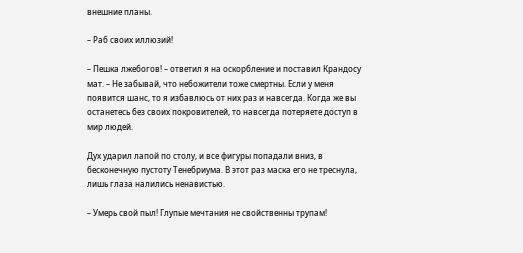внешние планы.

– Раб своих иллюзий!

– Пешка лжебогов! – ответил я на оскорбление и поставил Крандосу мат. – Не забывай, что небожители тоже смертны. Если у меня появится шанс, то я избавлюсь от них раз и навсегда. Когда же вы останетесь без своих покровителей, то навсегда потеряете доступ в мир людей.

Дух ударил лапой по столу, и все фигуры попадали вниз, в бесконечную пустоту Тенебриума. В этот раз маска его не треснула, лишь глаза налились ненавистью.

– Умерь свой пыл! Глупые мечтания не свойственны трупам!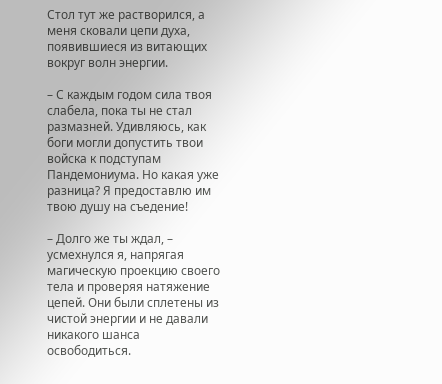Стол тут же растворился, а меня сковали цепи духа, появившиеся из витающих вокруг волн энергии.

– С каждым годом сила твоя слабела, пока ты не стал размазней. Удивляюсь, как боги могли допустить твои войска к подступам Пандемониума. Но какая уже разница? Я предоставлю им твою душу на съедение!

– Долго же ты ждал, – усмехнулся я, напрягая магическую проекцию своего тела и проверяя натяжение цепей. Они были сплетены из чистой энергии и не давали никакого шанса освободиться.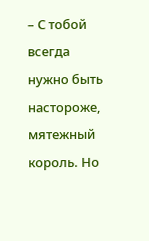– С тобой всегда нужно быть настороже, мятежный король. Но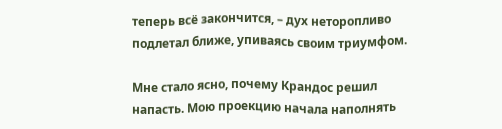теперь всё закончится, – дух неторопливо подлетал ближе, упиваясь своим триумфом.

Мне стало ясно, почему Крандос решил напасть. Мою проекцию начала наполнять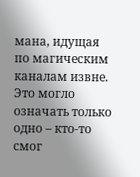мана, идущая по магическим каналам извне. Это могло означать только одно – кто-то смог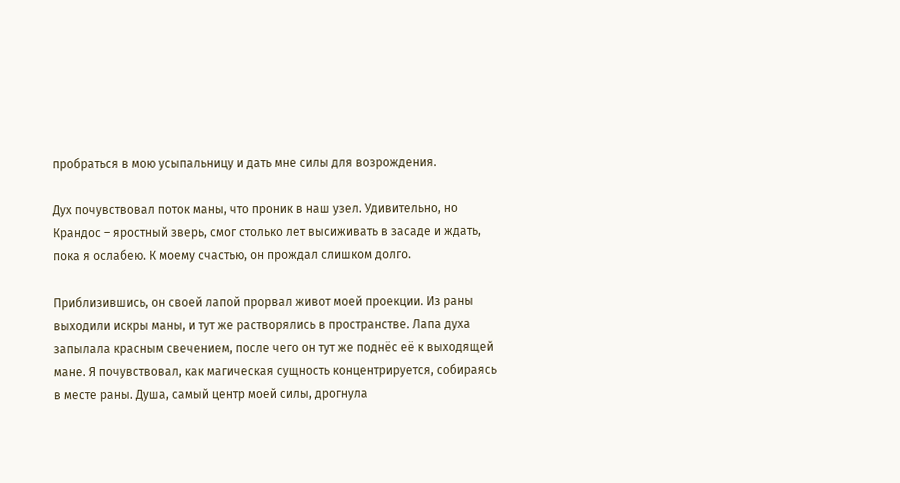пробраться в мою усыпальницу и дать мне силы для возрождения.

Дух почувствовал поток маны, что проник в наш узел. Удивительно, но Крандос – яростный зверь, смог столько лет высиживать в засаде и ждать, пока я ослабею. К моему счастью, он прождал слишком долго.

Приблизившись, он своей лапой прорвал живот моей проекции. Из раны выходили искры маны, и тут же растворялись в пространстве. Лапа духа запылала красным свечением, после чего он тут же поднёс её к выходящей мане. Я почувствовал, как магическая сущность концентрируется, собираясь в месте раны. Душа, самый центр моей силы, дрогнула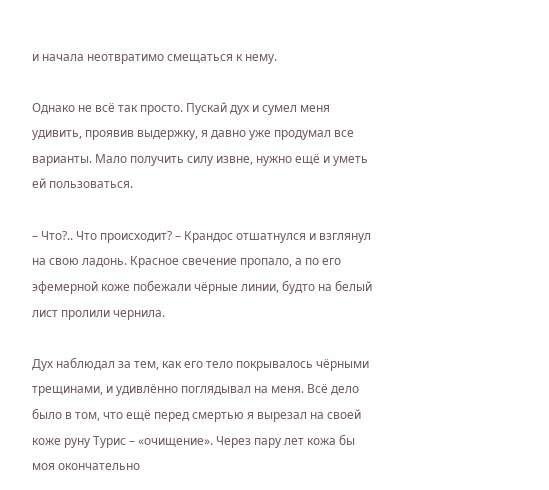и начала неотвратимо смещаться к нему.

Однако не всё так просто. Пускай дух и сумел меня удивить, проявив выдержку, я давно уже продумал все варианты. Мало получить силу извне, нужно ещё и уметь ей пользоваться.

– Что?.. Что происходит? – Крандос отшатнулся и взглянул на свою ладонь. Красное свечение пропало, а по его эфемерной коже побежали чёрные линии, будто на белый лист пролили чернила.

Дух наблюдал за тем, как его тело покрывалось чёрными трещинами, и удивлённо поглядывал на меня. Всё дело было в том, что ещё перед смертью я вырезал на своей коже руну Турис – «очищение». Через пару лет кожа бы моя окончательно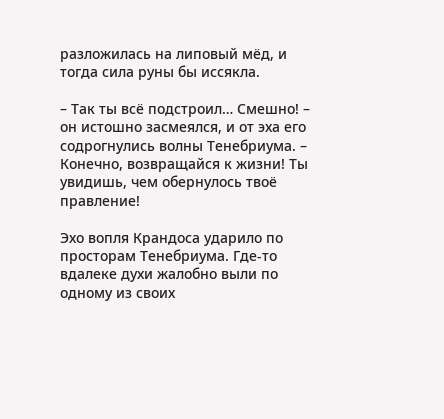разложилась на липовый мёд, и тогда сила руны бы иссякла.

– Так ты всё подстроил… Смешно! – он истошно засмеялся, и от эха его содрогнулись волны Тенебриума. – Конечно, возвращайся к жизни! Ты увидишь, чем обернулось твоё правление!

Эхо вопля Крандоса ударило по просторам Тенебриума. Где-то вдалеке духи жалобно выли по одному из своих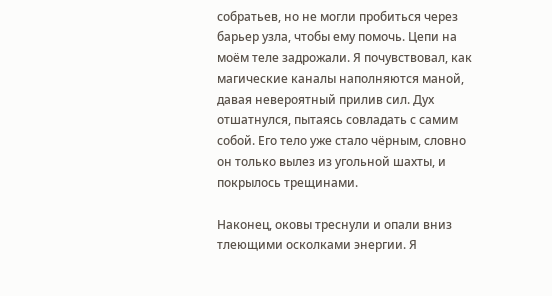собратьев, но не могли пробиться через барьер узла, чтобы ему помочь. Цепи на моём теле задрожали. Я почувствовал, как магические каналы наполняются маной, давая невероятный прилив сил. Дух отшатнулся, пытаясь совладать с самим собой. Его тело уже стало чёрным, словно он только вылез из угольной шахты, и покрылось трещинами.

Наконец, оковы треснули и опали вниз тлеющими осколками энергии. Я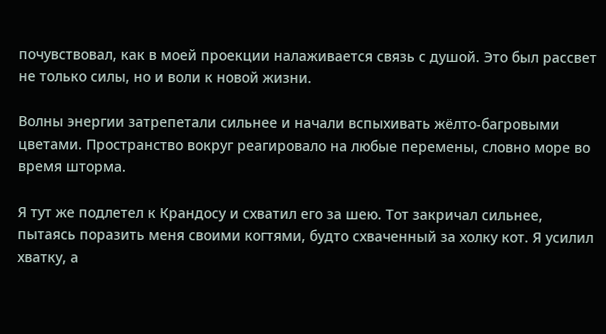почувствовал, как в моей проекции налаживается связь с душой. Это был рассвет не только силы, но и воли к новой жизни.

Волны энергии затрепетали сильнее и начали вспыхивать жёлто-багровыми цветами. Пространство вокруг реагировало на любые перемены, словно море во время шторма.

Я тут же подлетел к Крандосу и схватил его за шею. Тот закричал сильнее, пытаясь поразить меня своими когтями, будто схваченный за холку кот. Я усилил хватку, а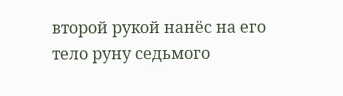второй рукой нанёс на его тело руну седьмого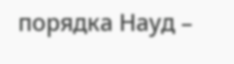порядка Науд –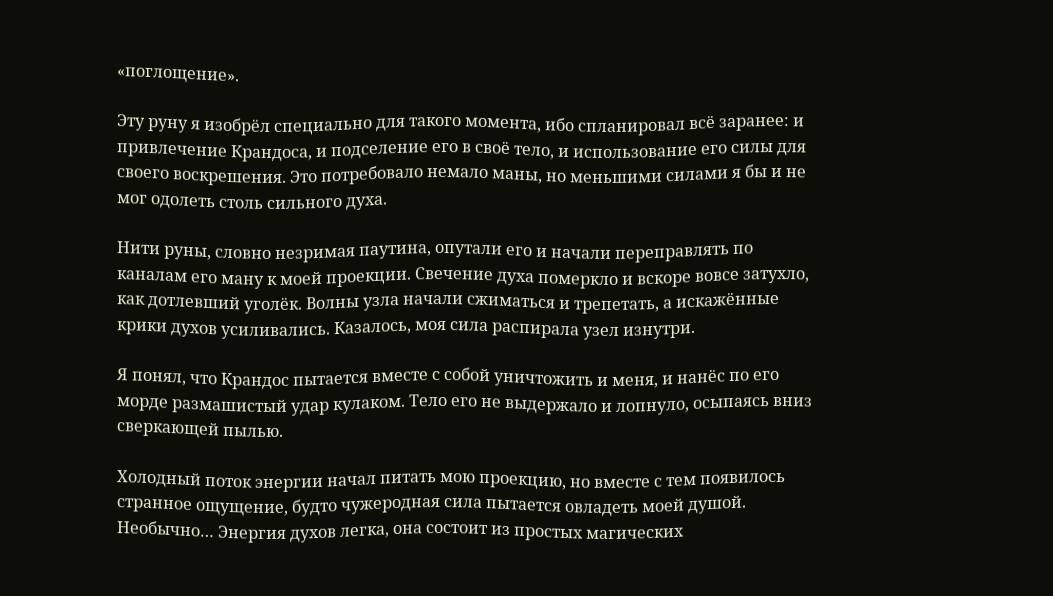«поглощение».

Эту руну я изобрёл специально для такого момента, ибо спланировал всё заранее: и привлечение Крандоса, и подселение его в своё тело, и использование его силы для своего воскрешения. Это потребовало немало маны, но меньшими силами я бы и не мог одолеть столь сильного духа.

Нити руны, словно незримая паутина, опутали его и начали переправлять по каналам его ману к моей проекции. Свечение духа померкло и вскоре вовсе затухло, как дотлевший уголёк. Волны узла начали сжиматься и трепетать, а искажённые крики духов усиливались. Казалось, моя сила распирала узел изнутри.

Я понял, что Крандос пытается вместе с собой уничтожить и меня, и нанёс по его морде размашистый удар кулаком. Тело его не выдержало и лопнуло, осыпаясь вниз сверкающей пылью.

Холодный поток энергии начал питать мою проекцию, но вместе с тем появилось странное ощущение, будто чужеродная сила пытается овладеть моей душой. Необычно… Энергия духов легка, она состоит из простых магических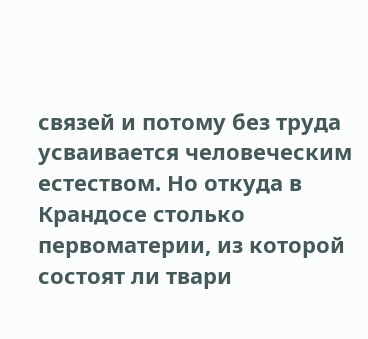связей и потому без труда усваивается человеческим естеством. Но откуда в Крандосе столько первоматерии, из которой состоят ли твари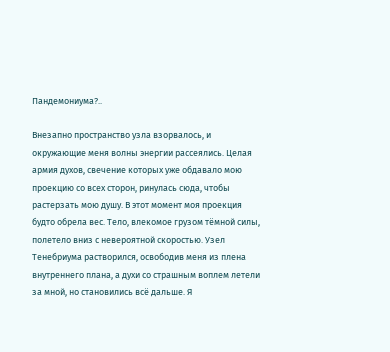Пандемониума?..

Внезапно пространство узла взорвалось, и окружающие меня волны энергии рассеялись. Целая армия духов, свечение которых уже обдавало мою проекцию со всех сторон, ринулась сюда, чтобы растерзать мою душу. В этот момент моя проекция будто обрела вес. Тело, влекомое грузом тёмной силы, полетело вниз с невероятной скоростью. Узел Тенебриума растворился, освободив меня из плена внутреннего плана, а духи со страшным воплем летели за мной, но становились всё дальше. Я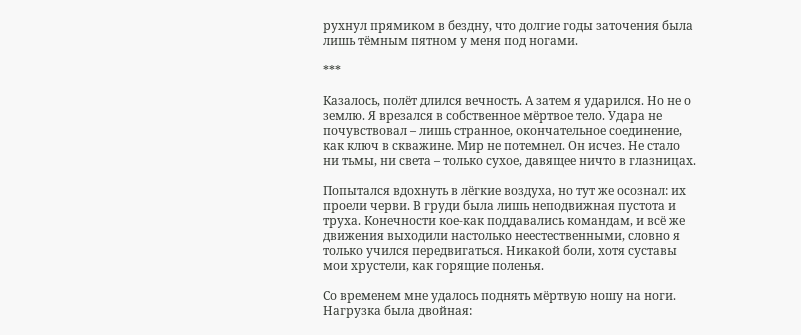рухнул прямиком в бездну, что долгие годы заточения была лишь тёмным пятном у меня под ногами.

***

Казалось, полёт длился вечность. А затем я ударился. Но не о землю. Я врезался в собственное мёртвое тело. Удара не почувствовал – лишь странное, окончательное соединение, как ключ в скважине. Мир не потемнел. Он исчез. Не стало ни тьмы, ни света – только сухое, давящее ничто в глазницах.

Попытался вдохнуть в лёгкие воздуха, но тут же осознал: их проели черви. В груди была лишь неподвижная пустота и труха. Конечности кое-как поддавались командам, и всё же движения выходили настолько неестественными, словно я только учился передвигаться. Никакой боли, хотя суставы мои хрустели, как горящие поленья.

Со временем мне удалось поднять мёртвую ношу на ноги. Нагрузка была двойная: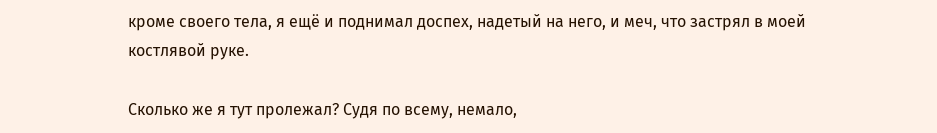кроме своего тела, я ещё и поднимал доспех, надетый на него, и меч, что застрял в моей костлявой руке.

Сколько же я тут пролежал? Судя по всему, немало,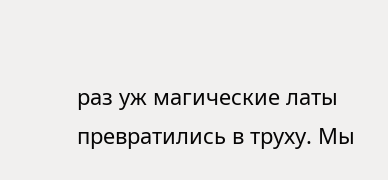раз уж магические латы превратились в труху. Мы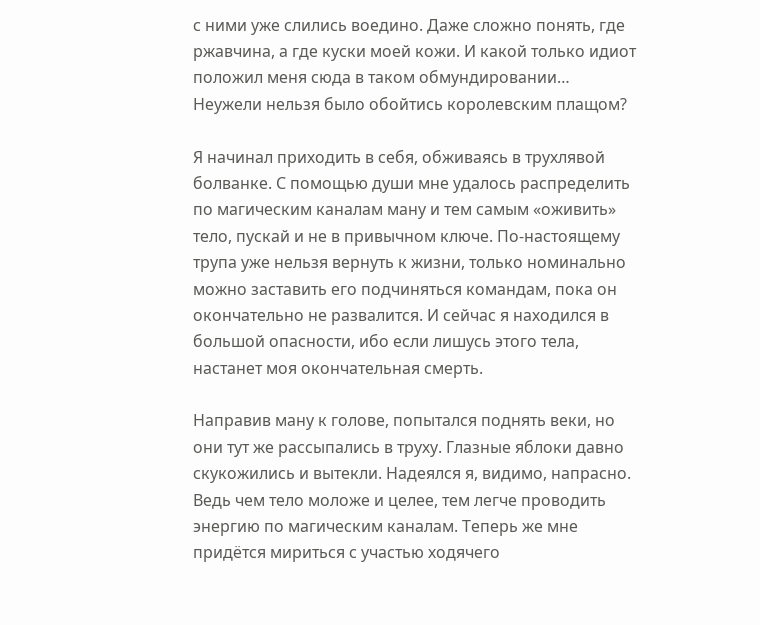с ними уже слились воедино. Даже сложно понять, где ржавчина, а где куски моей кожи. И какой только идиот положил меня сюда в таком обмундировании… Неужели нельзя было обойтись королевским плащом?

Я начинал приходить в себя, обживаясь в трухлявой болванке. С помощью души мне удалось распределить по магическим каналам ману и тем самым «оживить» тело, пускай и не в привычном ключе. По-настоящему трупа уже нельзя вернуть к жизни, только номинально можно заставить его подчиняться командам, пока он окончательно не развалится. И сейчас я находился в большой опасности, ибо если лишусь этого тела, настанет моя окончательная смерть.

Направив ману к голове, попытался поднять веки, но они тут же рассыпались в труху. Глазные яблоки давно скукожились и вытекли. Надеялся я, видимо, напрасно. Ведь чем тело моложе и целее, тем легче проводить энергию по магическим каналам. Теперь же мне придётся мириться с участью ходячего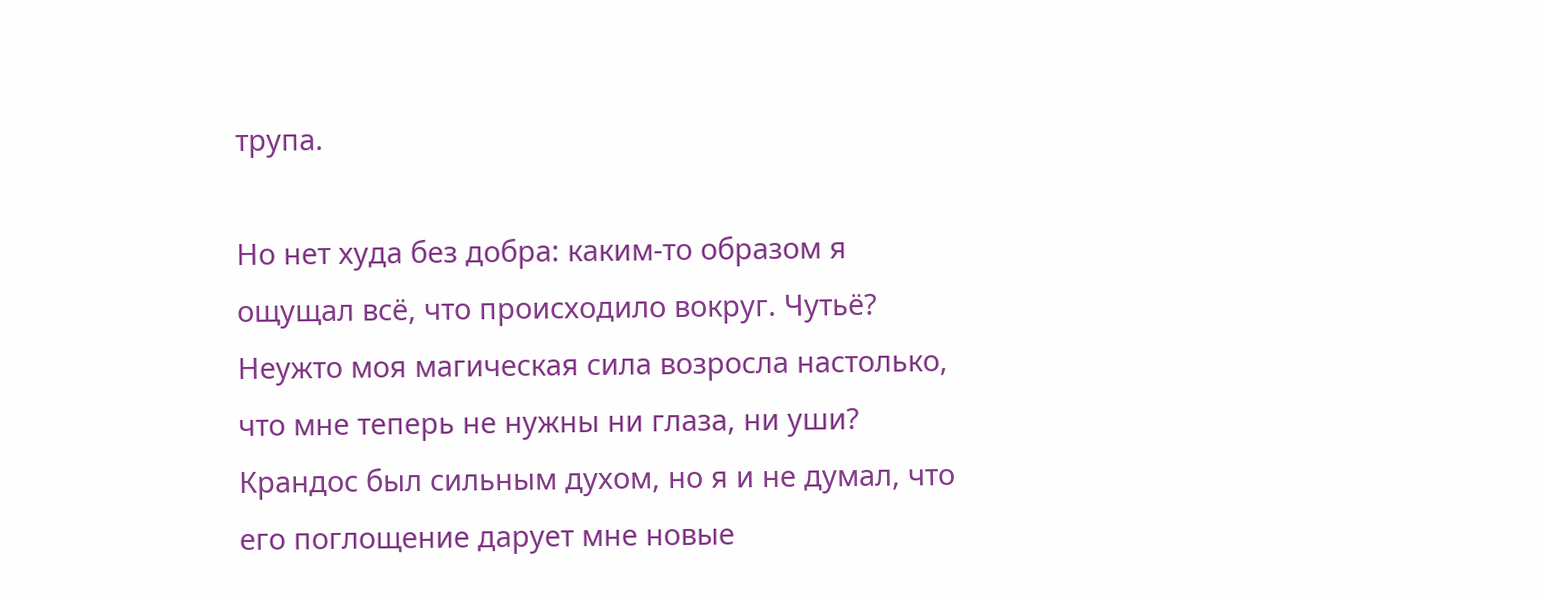трупа.

Но нет худа без добра: каким-то образом я ощущал всё, что происходило вокруг. Чутьё? Неужто моя магическая сила возросла настолько, что мне теперь не нужны ни глаза, ни уши? Крандос был сильным духом, но я и не думал, что его поглощение дарует мне новые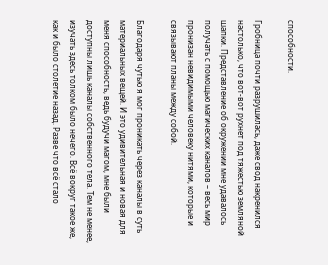способности.

Гробница почти разрушилась, даже свод накренился настолько, что вот-вот рухнет под тяжестью земляной шапки. Представление об окружении мне удавалось получать с помощью магических каналов – весь мир пронизан невидимыми человеку нитями, которые и связывают планы между собой.

Благодаря чутью я мог проникать через каналы в суть материальных вещей. И это удивительная и новая для меня способность, ведь будучи магом, мне были доступны лишь каналы собственного тела. Тем не менее, изучать здесь толком было нечего. Всё вокруг такое же, как и было столетие назад. Разве что всё стало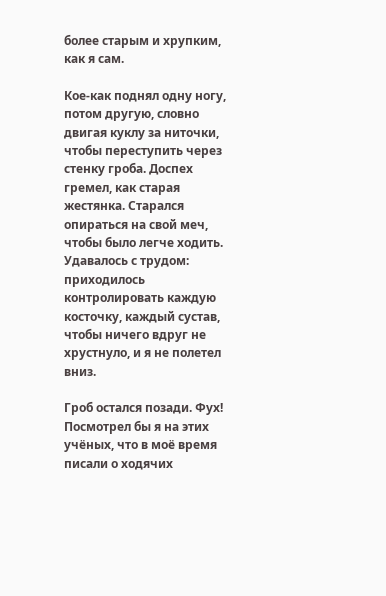более старым и хрупким, как я сам.

Кое-как поднял одну ногу, потом другую, словно двигая куклу за ниточки, чтобы переступить через стенку гроба. Доспех гремел, как старая жестянка. Старался опираться на свой меч, чтобы было легче ходить. Удавалось с трудом: приходилось контролировать каждую косточку, каждый сустав, чтобы ничего вдруг не хрустнуло, и я не полетел вниз.

Гроб остался позади. Фух! Посмотрел бы я на этих учёных, что в моё время писали о ходячих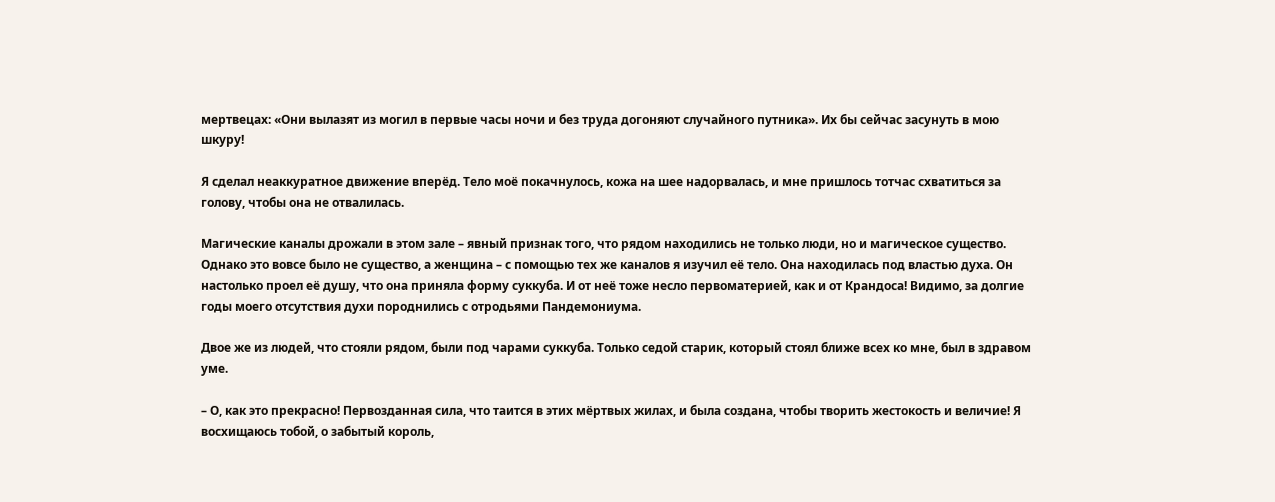мертвецах: «Они вылазят из могил в первые часы ночи и без труда догоняют случайного путника». Их бы сейчас засунуть в мою шкуру!

Я сделал неаккуратное движение вперёд. Тело моё покачнулось, кожа на шее надорвалась, и мне пришлось тотчас схватиться за голову, чтобы она не отвалилась.

Магические каналы дрожали в этом зале – явный признак того, что рядом находились не только люди, но и магическое существо. Однако это вовсе было не существо, а женщина – с помощью тех же каналов я изучил её тело. Она находилась под властью духа. Он настолько проел её душу, что она приняла форму суккуба. И от неё тоже несло первоматерией, как и от Крандоса! Видимо, за долгие годы моего отсутствия духи породнились с отродьями Пандемониума.

Двое же из людей, что стояли рядом, были под чарами суккуба. Только седой старик, который стоял ближе всех ко мне, был в здравом уме.

– О, как это прекрасно! Первозданная сила, что таится в этих мёртвых жилах, и была создана, чтобы творить жестокость и величие! Я восхищаюсь тобой, о забытый король,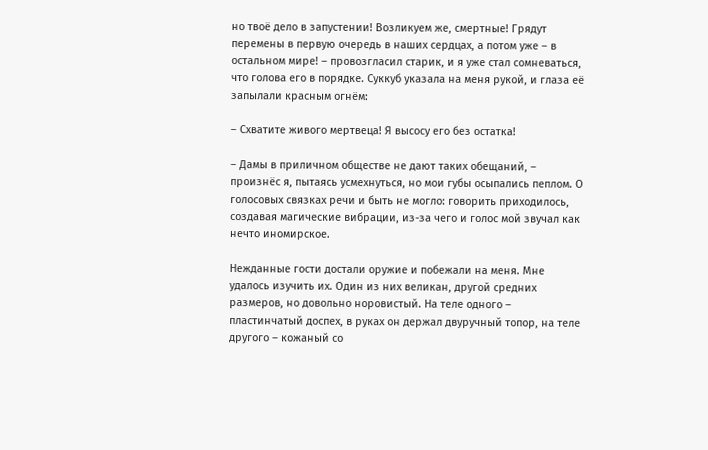но твоё дело в запустении! Возликуем же, смертные! Грядут перемены в первую очередь в наших сердцах, а потом уже – в остальном мире! – провозгласил старик, и я уже стал сомневаться, что голова его в порядке. Суккуб указала на меня рукой, и глаза её запылали красным огнём:

– Схватите живого мертвеца! Я высосу его без остатка!

– Дамы в приличном обществе не дают таких обещаний, – произнёс я, пытаясь усмехнуться, но мои губы осыпались пеплом. О голосовых связках речи и быть не могло: говорить приходилось, создавая магические вибрации, из-за чего и голос мой звучал как нечто иномирское.

Нежданные гости достали оружие и побежали на меня. Мне удалось изучить их. Один из них великан, другой средних размеров, но довольно норовистый. На теле одного – пластинчатый доспех, в руках он держал двуручный топор, на теле другого – кожаный со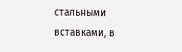стальными вставками, в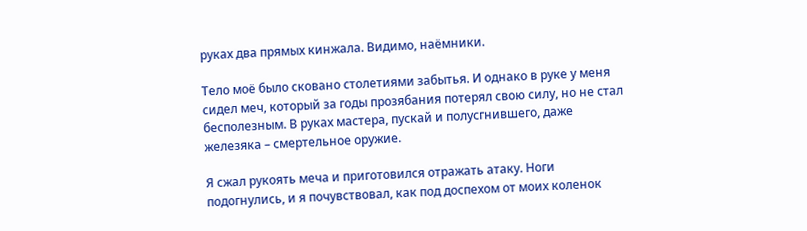руках два прямых кинжала. Видимо, наёмники.

Тело моё было сковано столетиями забытья. И однако в руке у меня сидел меч, который за годы прозябания потерял свою силу, но не стал бесполезным. В руках мастера, пускай и полусгнившего, даже железяка – смертельное оружие.

Я сжал рукоять меча и приготовился отражать атаку. Ноги подогнулись, и я почувствовал, как под доспехом от моих коленок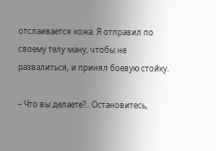отслаивается кожа. Я отправил по своему телу ману, чтобы не развалиться, и принял боевую стойку.

– Что вы делаете?.. Остановитесь,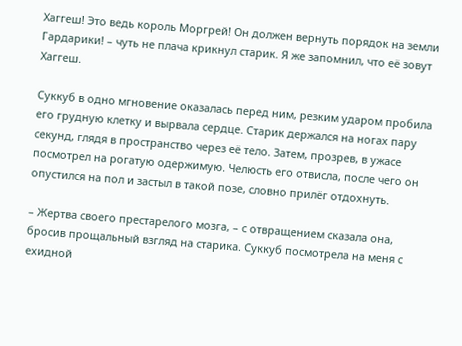Хаггеш! Это ведь король Моргрей! Он должен вернуть порядок на земли Гардарики! – чуть не плача крикнул старик. Я же запомнил, что её зовут Хаггеш.

Суккуб в одно мгновение оказалась перед ним, резким ударом пробила его грудную клетку и вырвала сердце. Старик держался на ногах пару секунд, глядя в пространство через её тело. Затем, прозрев, в ужасе посмотрел на рогатую одержимую. Челюсть его отвисла, после чего он опустился на пол и застыл в такой позе, словно прилёг отдохнуть.

– Жертва своего престарелого мозга, – с отвращением сказала она, бросив прощальный взгляд на старика. Суккуб посмотрела на меня с ехидной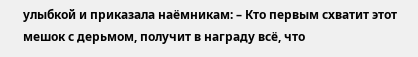улыбкой и приказала наёмникам: – Кто первым схватит этот мешок с дерьмом, получит в награду всё, что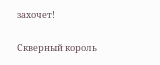захочет!


Скверный король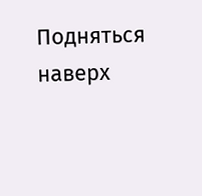Подняться наверх